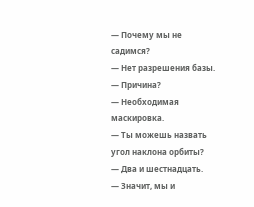— Почему мы не садимся?
— Нет разрешения базы.
— Причина?
— Необходимая маскировка.
— Ты можешь назвать угол наклона орбиты?
— Два и шестнадцать.
— Значит, мы и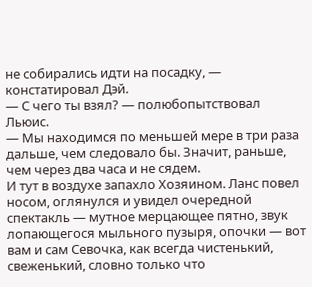не собирались идти на посадку, — констатировал Дэй.
— С чего ты взял? — полюбопытствовал Льюис.
— Мы находимся по меньшей мере в три раза дальше, чем следовало бы. Значит, раньше, чем через два часа и не сядем.
И тут в воздухе запахло Хозяином. Ланс повел носом, оглянулся и увидел очередной спектакль — мутное мерцающее пятно, звук лопающегося мыльного пузыря, опочки — вот вам и сам Севочка, как всегда чистенький, свеженький, словно только что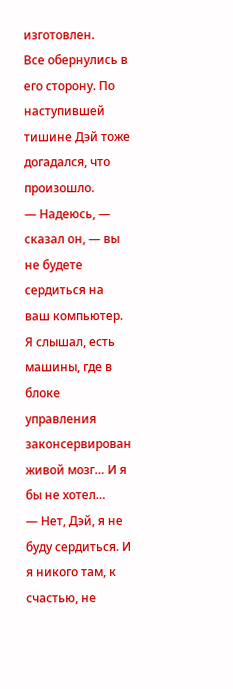изготовлен.
Все обернулись в его сторону. По наступившей тишине Дэй тоже догадался, что произошло.
— Надеюсь, — сказал он, — вы не будете сердиться на ваш компьютер. Я слышал, есть машины, где в блоке управления законсервирован живой мозг… И я бы не хотел…
— Нет, Дэй, я не буду сердиться. И я никого там, к счастью, не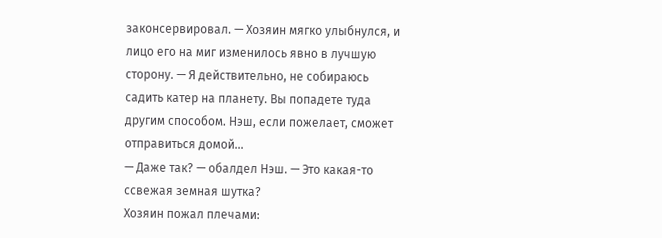законсервировал. — Хозяин мягко улыбнулся, и лицо его на миг изменилось явно в лучшую сторону. — Я действительно, не собираюсь садить катер на планету. Вы попадете туда другим способом. Нэш, если пожелает, сможет отправиться домой…
— Даже так? — обалдел Нэш. — Это какая-то ссвежая земная шутка?
Хозяин пожал плечами: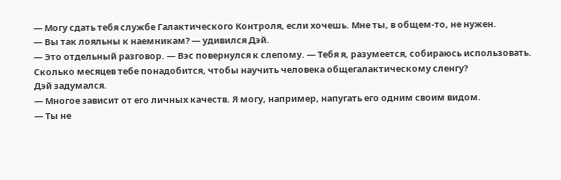— Могу сдать тебя службе Галактического Контроля, если хочешь. Мне ты, в общем-то, не нужен.
— Вы так лояльны к наемникам? — удивился Дэй.
— Это отдельный разговор. — Вэс повернулся к слепому. — Тебя я, разумеется, собираюсь использовать. Сколько месяцев тебе понадобится, чтобы научить человека общегалактическому сленгу?
Дэй задумался.
— Многое зависит от его личных качеств. Я могу, например, напугать его одним своим видом.
— Ты не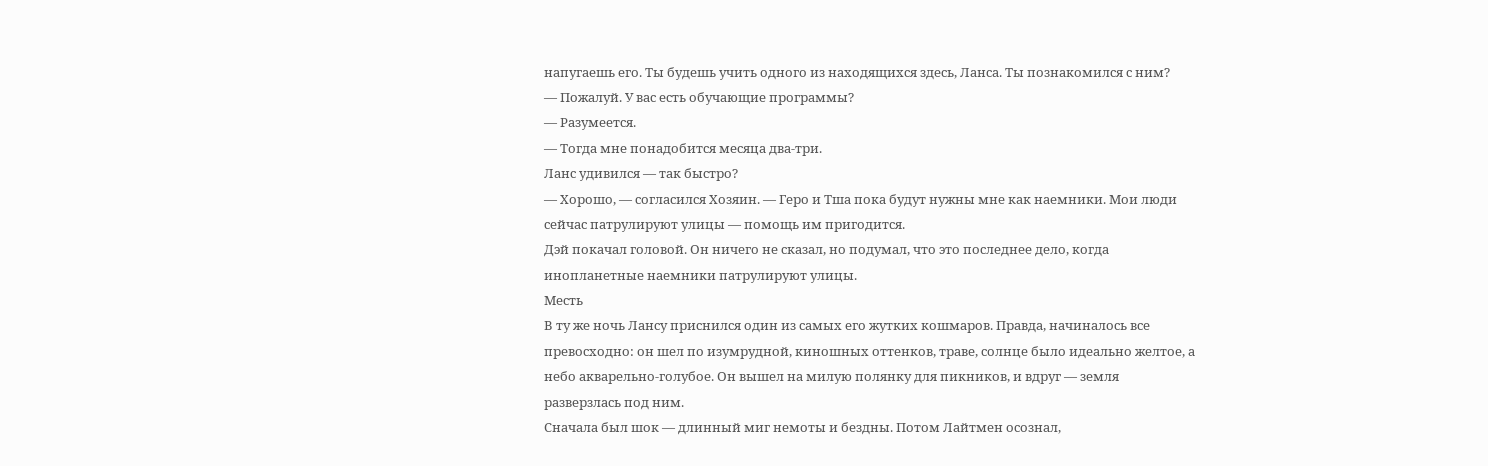напугаешь его. Ты будешь учить одного из находящихся здесь, Ланса. Ты познакомился с ним?
— Пожалуй. У вас есть обучающие программы?
— Разумеется.
— Тогда мне понадобится месяца два-три.
Ланс удивился — так быстро?
— Хорошо, — согласился Хозяин. — Геро и Тша пока будут нужны мне как наемники. Мои люди сейчас патрулируют улицы — помощь им пригодится.
Дэй покачал головой. Он ничего не сказал, но подумал, что это последнее дело, когда инопланетные наемники патрулируют улицы.
Месть
В ту же ночь Лансу приснился один из самых его жутких кошмаров. Правда, начиналось все превосходно: он шел по изумрудной, киношных оттенков, траве, солнце было идеально желтое, а небо акварельно-голубое. Он вышел на милую полянку для пикников, и вдруг — земля разверзлась под ним.
Сначала был шок — длинный миг немоты и бездны. Потом Лайтмен осознал,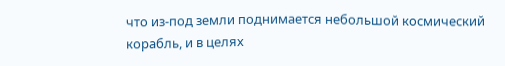что из-под земли поднимается небольшой космический корабль, и в целях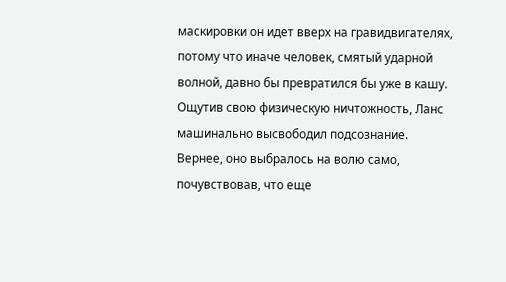маскировки он идет вверх на гравидвигателях, потому что иначе человек, смятый ударной волной, давно бы превратился бы уже в кашу.
Ощутив свою физическую ничтожность, Ланс машинально высвободил подсознание. Вернее, оно выбралось на волю само, почувствовав, что еще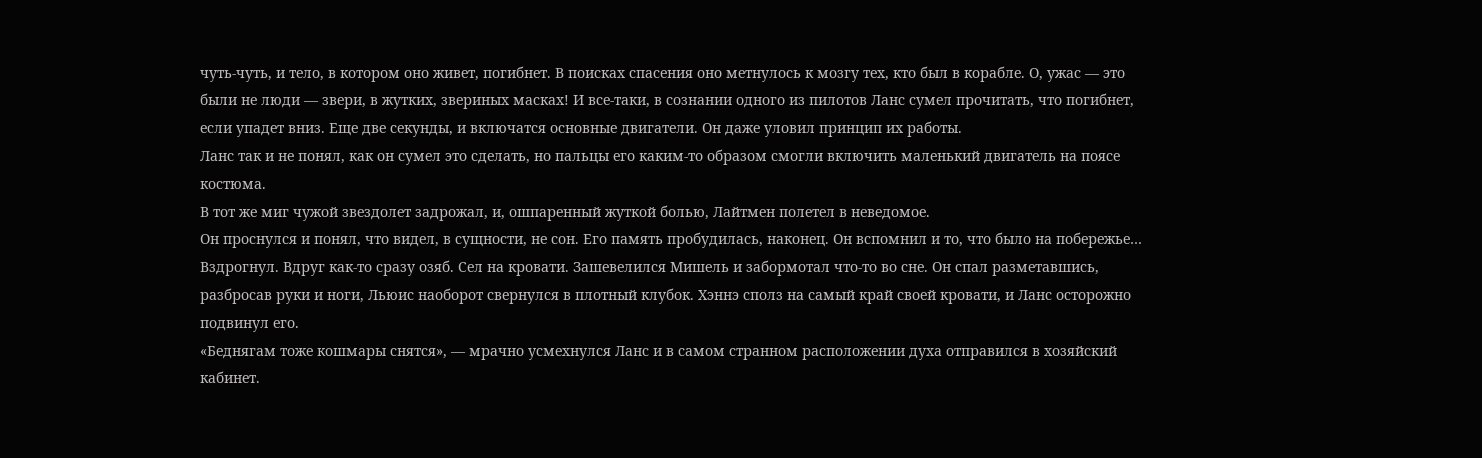чуть-чуть, и тело, в котором оно живет, погибнет. В поисках спасения оно метнулось к мозгу тех, кто был в корабле. О, ужас — это были не люди — звери, в жутких, звериных масках! И все-таки, в сознании одного из пилотов Ланс сумел прочитать, что погибнет, если упадет вниз. Еще две секунды, и включатся основные двигатели. Он даже уловил принцип их работы.
Ланс так и не понял, как он сумел это сделать, но пальцы его каким-то образом смогли включить маленький двигатель на поясе костюма.
В тот же миг чужой звездолет задрожал, и, ошпаренный жуткой болью, Лайтмен полетел в неведомое.
Он проснулся и понял, что видел, в сущности, не сон. Его память пробудилась, наконец. Он вспомнил и то, что было на побережье… Вздрогнул. Вдруг как-то сразу озяб. Сел на кровати. Зашевелился Мишель и забормотал что-то во сне. Он спал разметавшись, разбросав руки и ноги, Льюис наоборот свернулся в плотный клубок. Хэннэ сполз на самый край своей кровати, и Ланс осторожно подвинул его.
«Беднягам тоже кошмары снятся», — мрачно усмехнулся Ланс и в самом странном расположении духа отправился в хозяйский кабинет.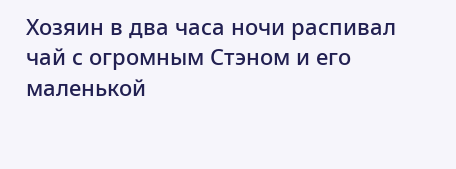Хозяин в два часа ночи распивал чай с огромным Стэном и его маленькой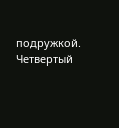подружкой. Четвертый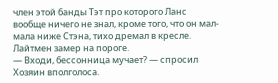член этой банды Тэт про которого Ланс вообще ничего не знал, кроме того, что он мал-мала ниже Стэна, тихо дремал в кресле.
Лайтмен замер на пороге.
— Входи, бессонница мучает? — спросил Хозяин вполголоса.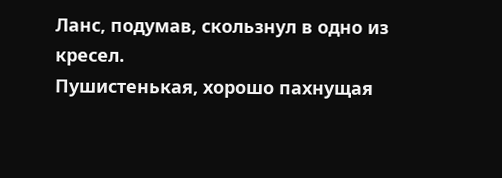Ланс, подумав, скользнул в одно из кресел.
Пушистенькая, хорошо пахнущая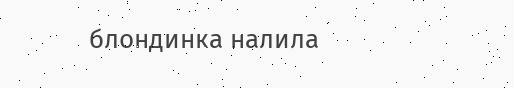блондинка налила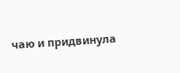чаю и придвинула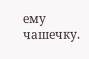ему чашечку.